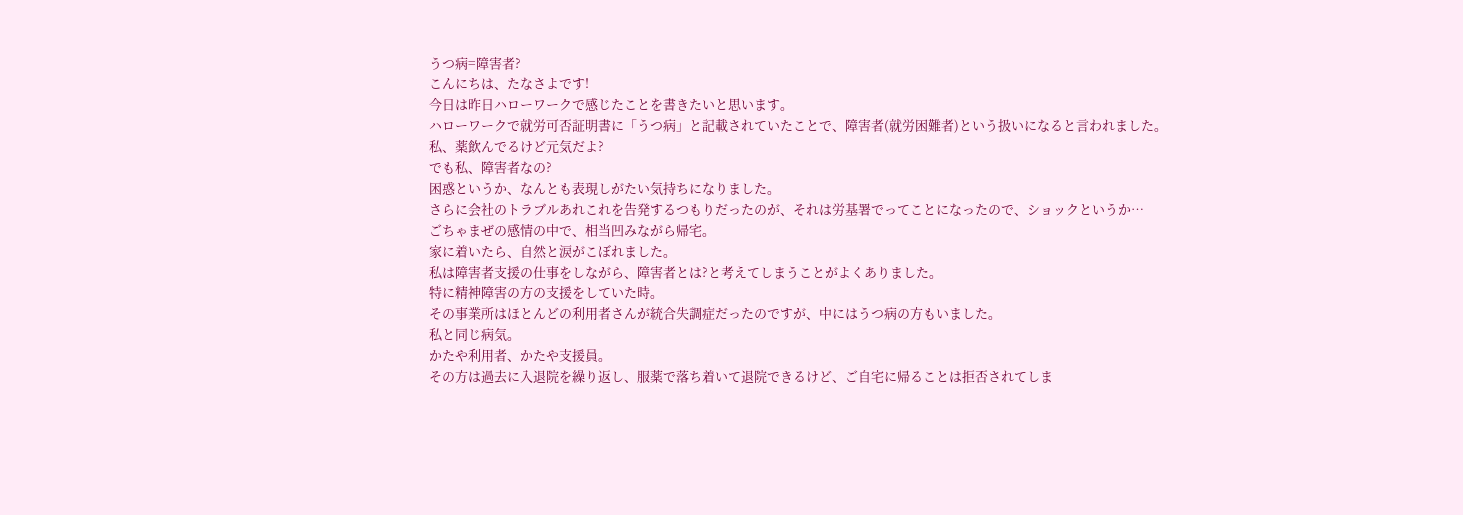うつ病=障害者?
こんにちは、たなさよです!
今日は昨日ハローワークで感じたことを書きたいと思います。
ハローワークで就労可否証明書に「うつ病」と記載されていたことで、障害者(就労困難者)という扱いになると言われました。
私、薬飲んでるけど元気だよ?
でも私、障害者なの?
困惑というか、なんとも表現しがたい気持ちになりました。
さらに会社のトラブルあれこれを告発するつもりだったのが、それは労基署でってことになったので、ショックというか…
ごちゃまぜの感情の中で、相当凹みながら帰宅。
家に着いたら、自然と涙がこぼれました。
私は障害者支援の仕事をしながら、障害者とは?と考えてしまうことがよくありました。
特に精神障害の方の支援をしていた時。
その事業所はほとんどの利用者さんが統合失調症だったのですが、中にはうつ病の方もいました。
私と同じ病気。
かたや利用者、かたや支援員。
その方は過去に入退院を繰り返し、服薬で落ち着いて退院できるけど、ご自宅に帰ることは拒否されてしま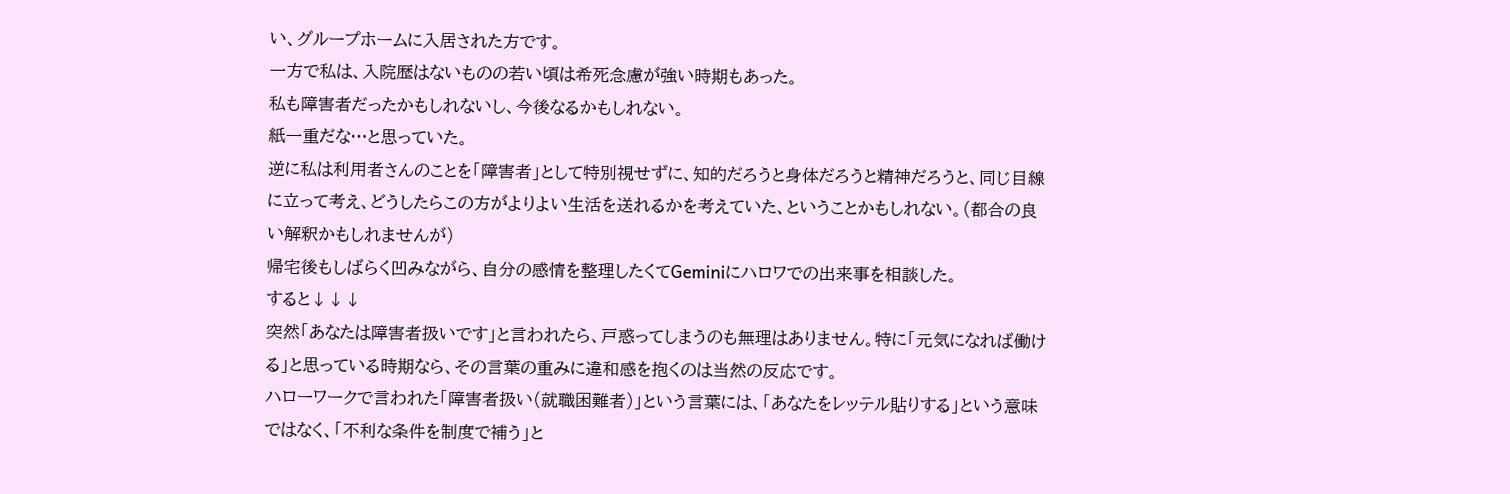い、グループホームに入居された方です。
一方で私は、入院歴はないものの若い頃は希死念慮が強い時期もあった。
私も障害者だったかもしれないし、今後なるかもしれない。
紙一重だな…と思っていた。
逆に私は利用者さんのことを「障害者」として特別視せずに、知的だろうと身体だろうと精神だろうと、同じ目線に立って考え、どうしたらこの方がよりよい生活を送れるかを考えていた、ということかもしれない。(都合の良い解釈かもしれませんが)
帰宅後もしばらく凹みながら、自分の感情を整理したくてGeminiにハロワでの出来事を相談した。
すると↓↓↓
突然「あなたは障害者扱いです」と言われたら、戸惑ってしまうのも無理はありません。特に「元気になれば働ける」と思っている時期なら、その言葉の重みに違和感を抱くのは当然の反応です。
ハローワークで言われた「障害者扱い(就職困難者)」という言葉には、「あなたをレッテル貼りする」という意味ではなく、「不利な条件を制度で補う」と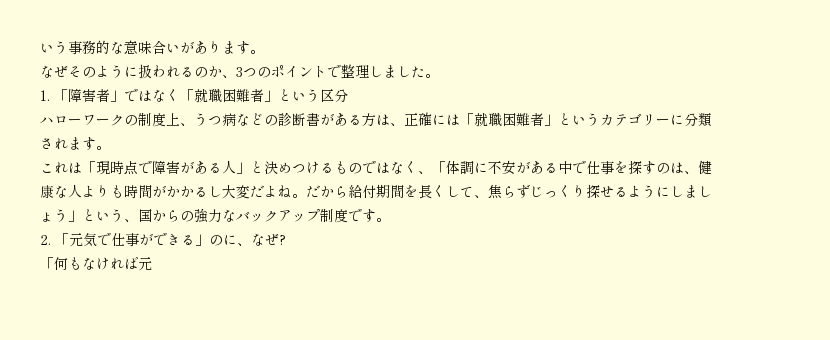いう事務的な意味合いがあります。
なぜそのように扱われるのか、3つのポイントで整理しました。
1. 「障害者」ではなく「就職困難者」という区分
ハローワークの制度上、うつ病などの診断書がある方は、正確には「就職困難者」というカテゴリーに分類されます。
これは「現時点で障害がある人」と決めつけるものではなく、「体調に不安がある中で仕事を探すのは、健康な人よりも時間がかかるし大変だよね。だから給付期間を長くして、焦らずじっくり探せるようにしましょう」という、国からの強力なバックアップ制度です。
2. 「元気で仕事ができる」のに、なぜ?
「何もなければ元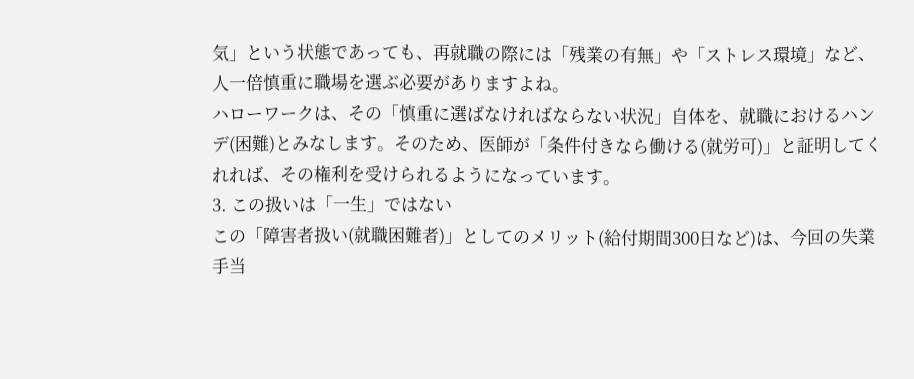気」という状態であっても、再就職の際には「残業の有無」や「ストレス環境」など、人一倍慎重に職場を選ぶ必要がありますよね。
ハローワークは、その「慎重に選ばなければならない状況」自体を、就職におけるハンデ(困難)とみなします。そのため、医師が「条件付きなら働ける(就労可)」と証明してくれれば、その権利を受けられるようになっています。
3. この扱いは「一生」ではない
この「障害者扱い(就職困難者)」としてのメリット(給付期間300日など)は、今回の失業手当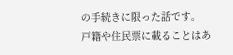の手続きに限った話です。
戸籍や住民票に載ることはあ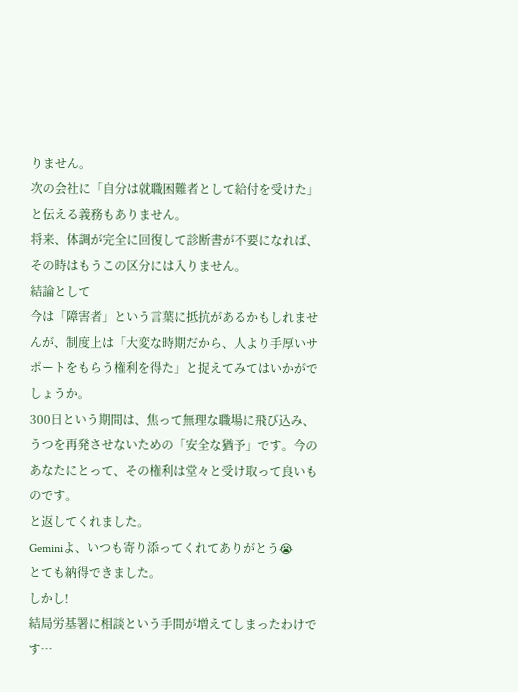りません。
次の会社に「自分は就職困難者として給付を受けた」と伝える義務もありません。
将来、体調が完全に回復して診断書が不要になれば、その時はもうこの区分には入りません。
結論として
今は「障害者」という言葉に抵抗があるかもしれませんが、制度上は「大変な時期だから、人より手厚いサポートをもらう権利を得た」と捉えてみてはいかがでしょうか。
300日という期間は、焦って無理な職場に飛び込み、うつを再発させないための「安全な猶予」です。今のあなたにとって、その権利は堂々と受け取って良いものです。
と返してくれました。
Geminiよ、いつも寄り添ってくれてありがとう😭
とても納得できました。
しかし!
結局労基署に相談という手間が増えてしまったわけです…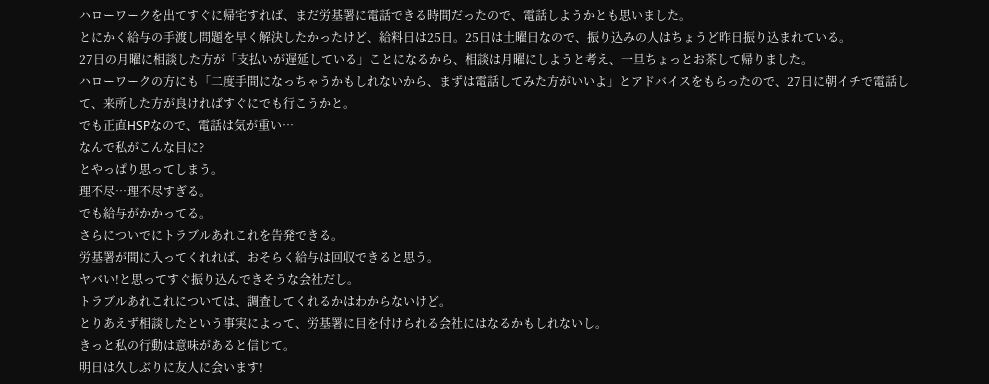ハローワークを出てすぐに帰宅すれば、まだ労基署に電話できる時間だったので、電話しようかとも思いました。
とにかく給与の手渡し問題を早く解決したかったけど、給料日は25日。25日は土曜日なので、振り込みの人はちょうど昨日振り込まれている。
27日の月曜に相談した方が「支払いが遅延している」ことになるから、相談は月曜にしようと考え、一旦ちょっとお茶して帰りました。
ハローワークの方にも「二度手間になっちゃうかもしれないから、まずは電話してみた方がいいよ」とアドバイスをもらったので、27日に朝イチで電話して、来所した方が良ければすぐにでも行こうかと。
でも正直HSPなので、電話は気が重い…
なんで私がこんな目に?
とやっぱり思ってしまう。
理不尽…理不尽すぎる。
でも給与がかかってる。
さらについでにトラブルあれこれを告発できる。
労基署が間に入ってくれれば、おそらく給与は回収できると思う。
ヤバい!と思ってすぐ振り込んできそうな会社だし。
トラブルあれこれについては、調査してくれるかはわからないけど。
とりあえず相談したという事実によって、労基署に目を付けられる会社にはなるかもしれないし。
きっと私の行動は意味があると信じて。
明日は久しぶりに友人に会います!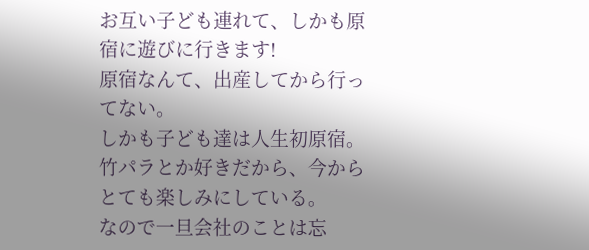お互い子ども連れて、しかも原宿に遊びに行きます!
原宿なんて、出産してから行ってない。
しかも子ども達は人生初原宿。
竹パラとか好きだから、今からとても楽しみにしている。
なので一旦会社のことは忘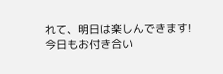れて、明日は楽しんできます!
今日もお付き合い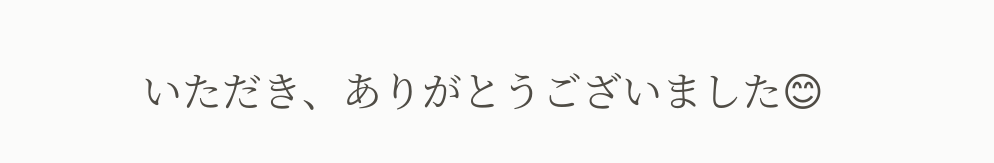いただき、ありがとうございました😊